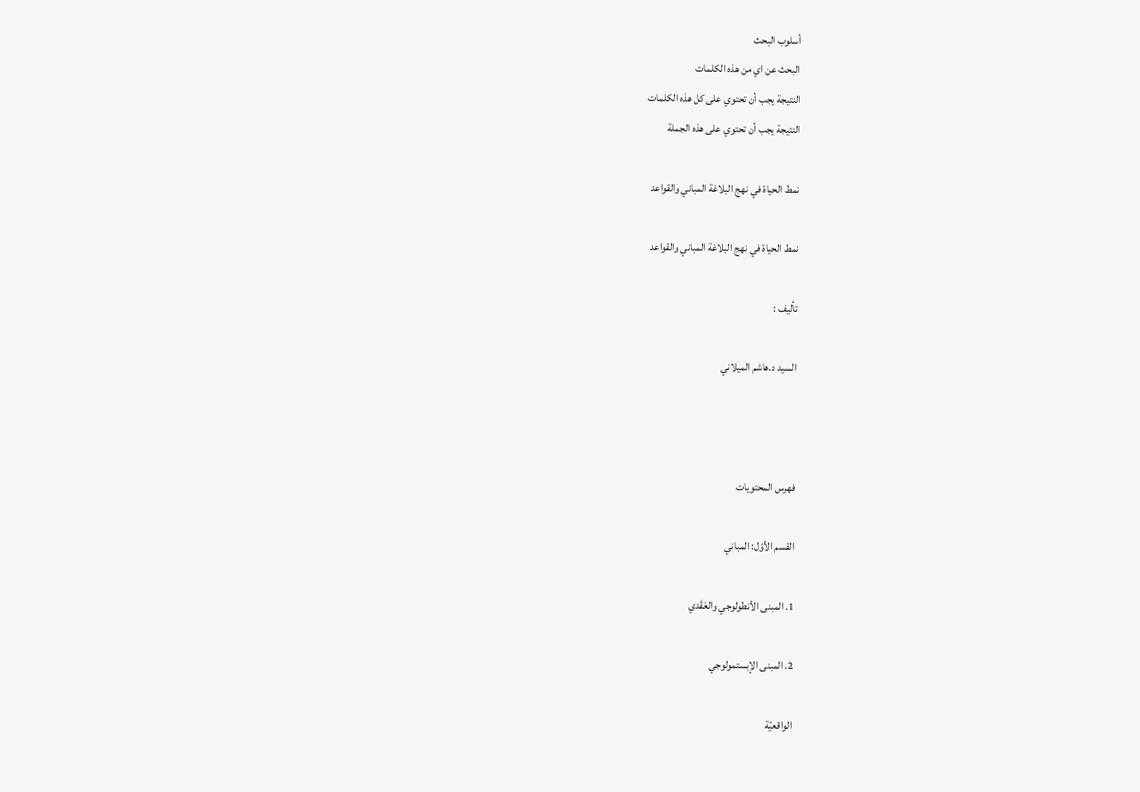أسلوب البحث
البحث عن اي من هذه الكلمات
النتيجة يجب أن تحتوي على كل هذه الكلمات
النتيجة يجب أن تحتوي على هذه الجملة

نمط الحياة في نهج البلاغة المباني والقواعد

نمط الحياة في نهج البلاغة المباني والقواعد

تأليف :

السيد د.هاشم الميلاني



فهرس المحتويات

القسم الأوّل: المباني

1. المبنى الأنطولوجي والعَقَدي

2. المبنى الإبستمولوجي

الواقعيّة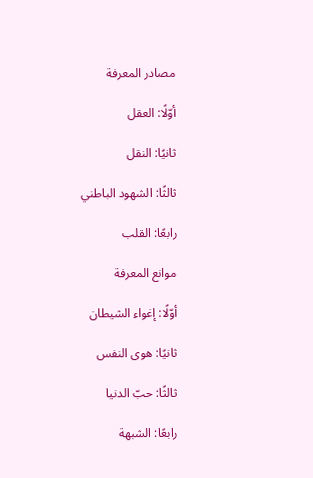مصادر المعرفة

أوّلًا: العقل

ثانيًا: النقل

ثالثًا: الشهود الباطني

رابعًا: القلب

موانع المعرفة

أوّلًا: إغواء الشيطان

ثانيًا: هوى النفس

ثالثًا: حبّ الدنيا

رابعًا: الشبهة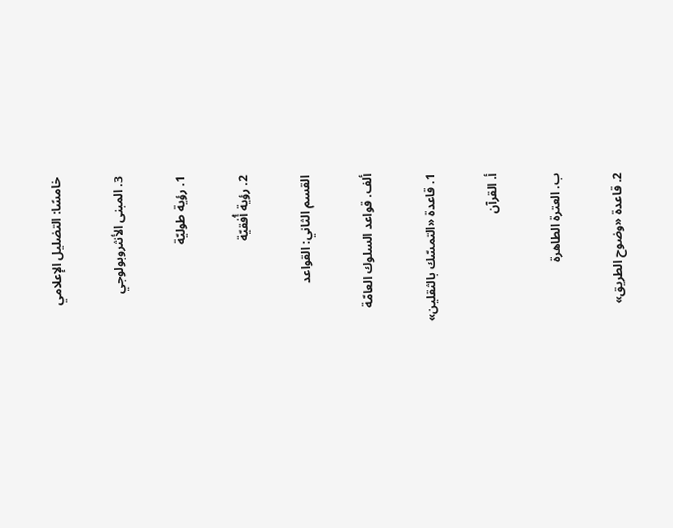خامسًا: التضليل الإعلامي

3. المبنى الأنثروبولوجي

1. رؤية طوليّة

2. رؤية أُفقيّة

القسم الثاني: القواعد

ألف. قواعد السلوك العامّة

1. قاعدة «التمسّك بالثقلين»

أ. القرآن

ب. العترة الطاهرة

2. قاعدة «وضوح الطريق»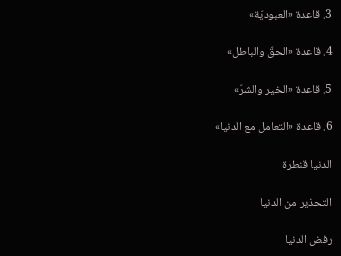3. قاعدة «العبوديّة»

4. قاعدة «الحقّ والباطل»

5. قاعدة «الخير والشرّ»

6. قاعدة «التعامل مع الدنيا»

الدنيا قنطرة

التحذير من الدنيا

رفض الدنيا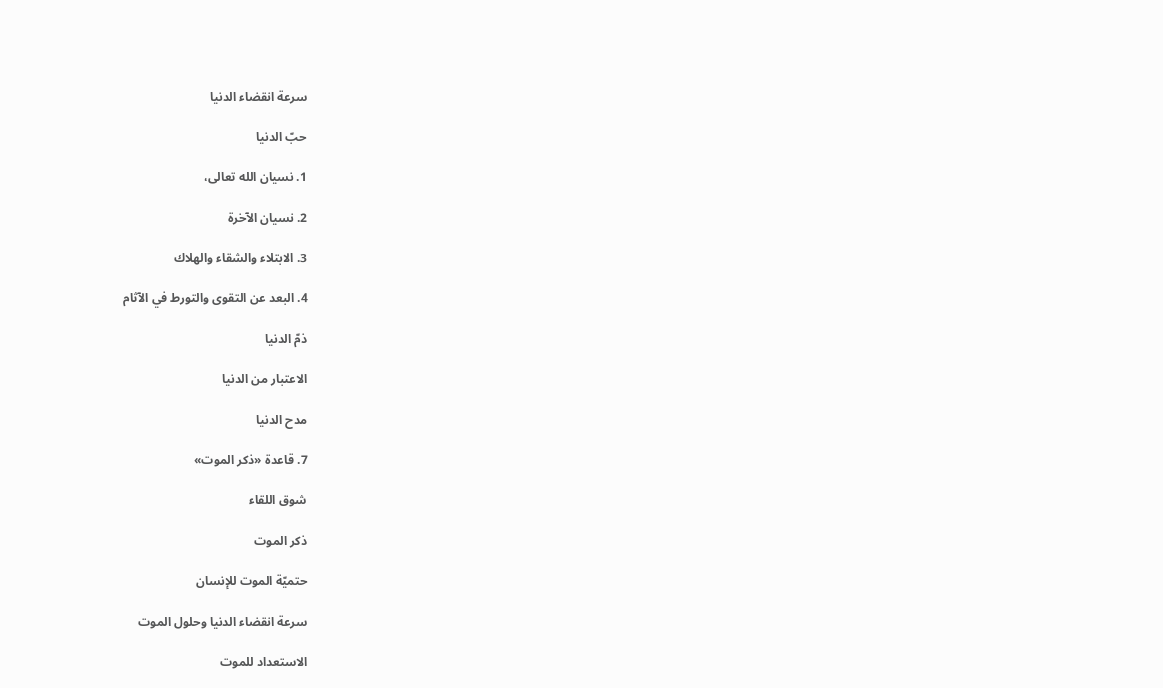سرعة انقضاء الدنيا

حبّ الدنيا

1. نسيان الله تعالى،

2. نسيان الآخرة

3. الابتلاء والشقاء والهلاك

4. البعد عن التقوى والتورط في الآثام

ذمّ الدنيا

الاعتبار من الدنيا

مدح الدنيا

7. قاعدة «ذكر الموت»

شوق اللقاء

ذكر الموت

حتميّة الموت للإنسان

سرعة انقضاء الدنيا وحلول الموت

الاستعداد للموت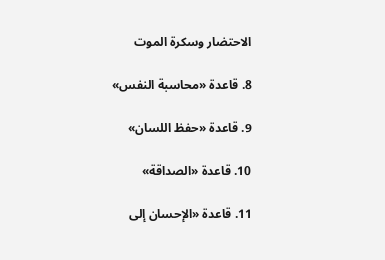الاحتضار وسكرة الموت

8. قاعدة «محاسبة النفس»

9. قاعدة «حفظ اللسان»

10. قاعدة «الصداقة»

11. قاعدة «الإحسان إلى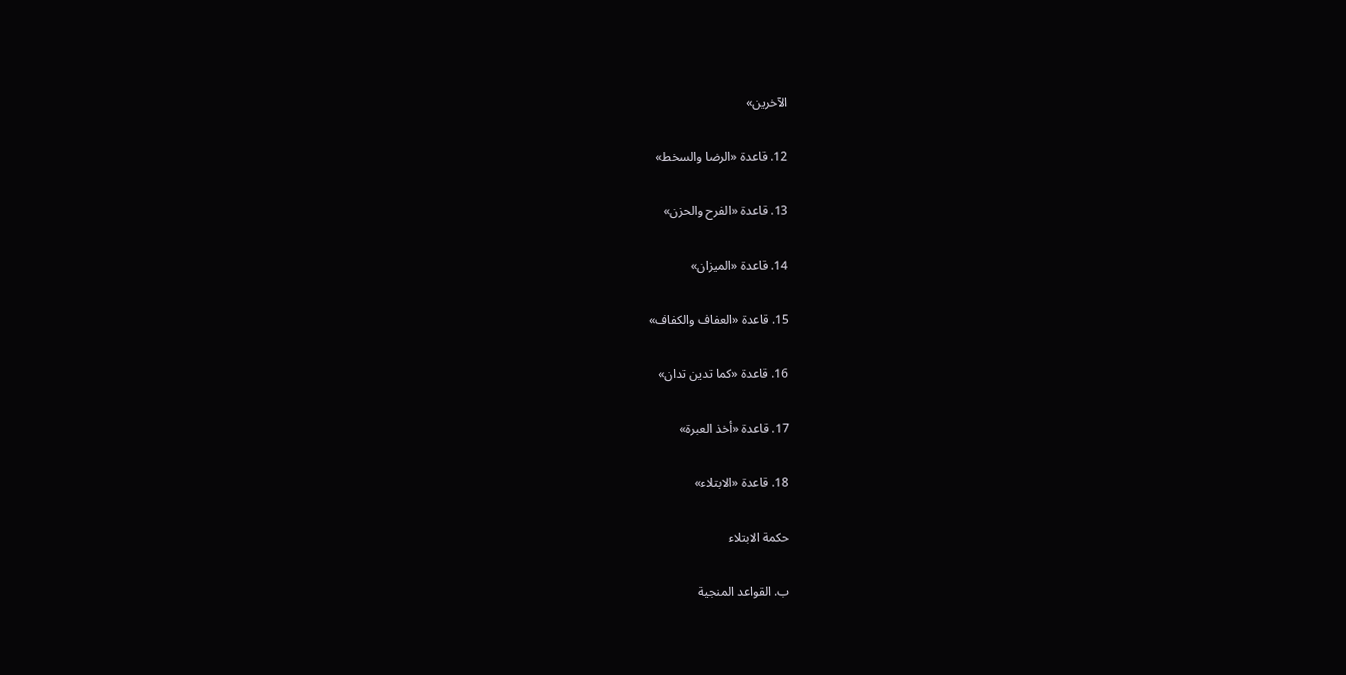الآخرين»

12. قاعدة «الرضا والسخط»

13. قاعدة «الفرح والحزن»

14. قاعدة «الميزان»

15. قاعدة «العفاف والكفاف»

16. قاعدة «كما تدين تدان»

17. قاعدة «أخذ العبرة»

18. قاعدة «الابتلاء»

حكمة الابتلاء

ب. القواعد المنجية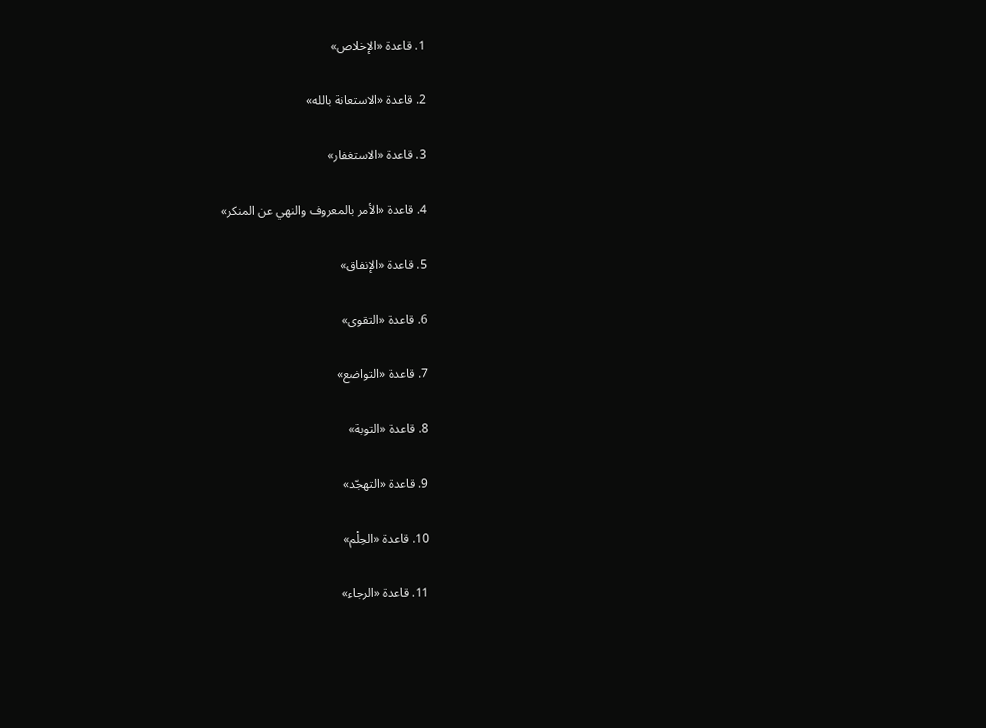1. قاعدة «الإخلاص»

2. قاعدة «الاستعانة بالله»

3. قاعدة «الاستغفار»

4. قاعدة «الأمر بالمعروف والنهي عن المنكر»

5. قاعدة «الإنفاق»

6. قاعدة «التقوى»

7. قاعدة «التواضع»

8. قاعدة «التوبة»

9. قاعدة «التهجّد»

10. قاعدة «الحِلْم»

11. قاعدة «الرجاء»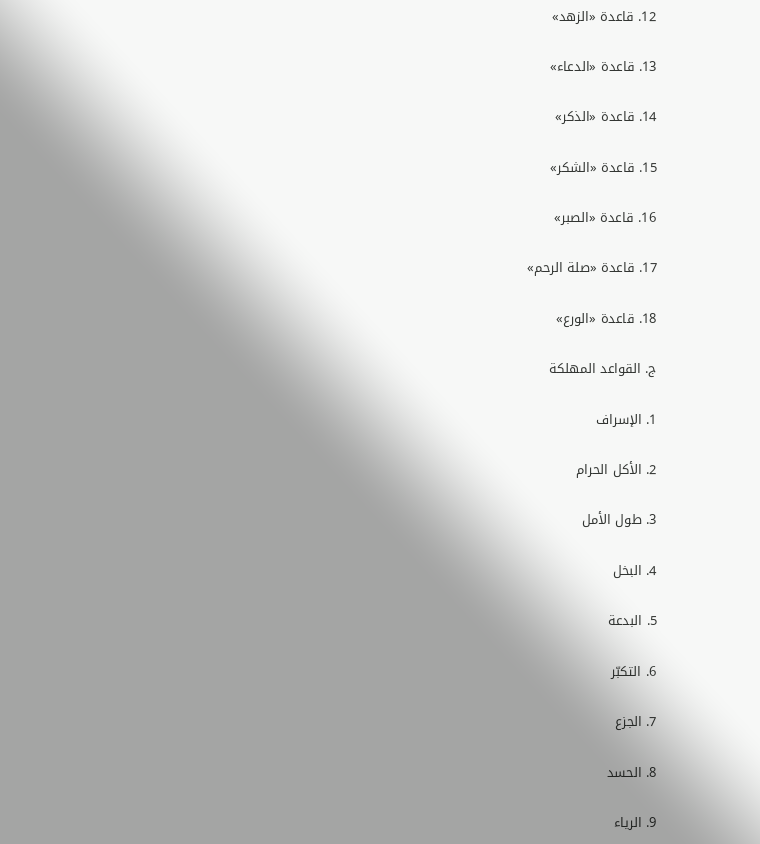12. قاعدة «الزهد»

13. قاعدة «الدعاء»

14. قاعدة «الذكر»

15. قاعدة «الشكر»

16. قاعدة «الصبر»

17. قاعدة «صلة الرحم»

18. قاعدة «الورع»

ج. القواعد المهلكة

1. الإسراف

2. الأكل الحرام

3. طول الأمل

4. البخل

5. البدعة

6. التكبّر

7. الجزع

8. الحسد

9. الرياء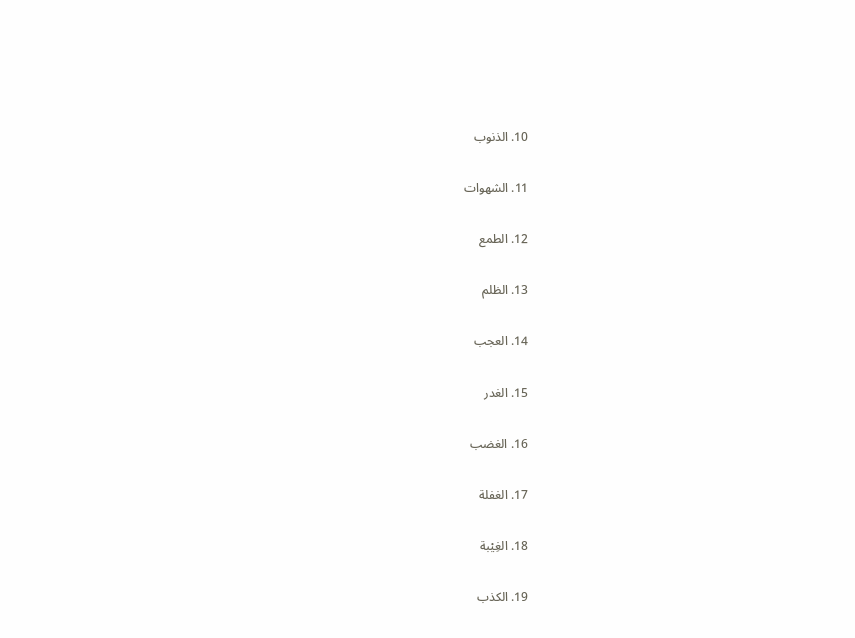10. الذنوب

11. الشهوات

12. الطمع

13. الظلم

14. العجب

15. الغدر

16. الغضب

17. الغفلة

18. الغِيْبة

19. الكذب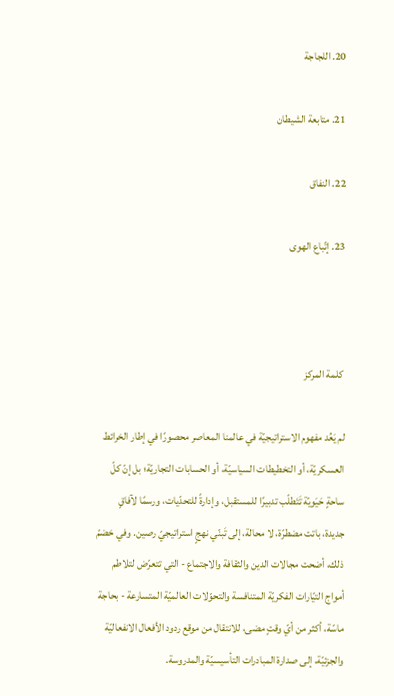20. اللجاجة

21. متابعة الشيطان

22. النفاق

23. إتّباع الهوى



 كلمة المركز

لم يَعُد مفهوم الاستراتيجيّة في عالمنا المعاصر محصورًا في إطار الخرائط العسكريّة، أو التخطيطات السياسيّة، أو الحسابات التجاريّة؛ بل إنّ كلّ ساحةٍ حَيَويّة تَتَطلّب تدبيرًا للمستقبل، وإدارةً للتحدّيات، ورسمًا لآفاقٍ جديدة، باتت مضطرّة، لا محالة، إلى تَبنّي نهجٍ استراتيجيّ رصين. وفي خضمّ ذلك، أضحت مجالات الدين والثقافة والاجتماع - التي تتعرّض لتلاطم أمواج التيّارات الفكريّة المتنافسة والتحوّلات العالميّة المتسارعة - بحاجة ماسّة، أكثر من أيّ وقتٍ مضى، للانتقال من موقع ردود الأفعال الانفعاليّة والجزئيّة، إلى صدارة المبادرات التأسيسيّة والمدروسة.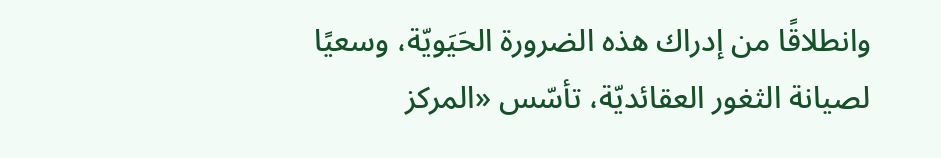وانطلاقًا من إدراك هذه الضرورة الحَيَويّة، وسعيًا لصيانة الثغور العقائديّة، تأسّس «المركز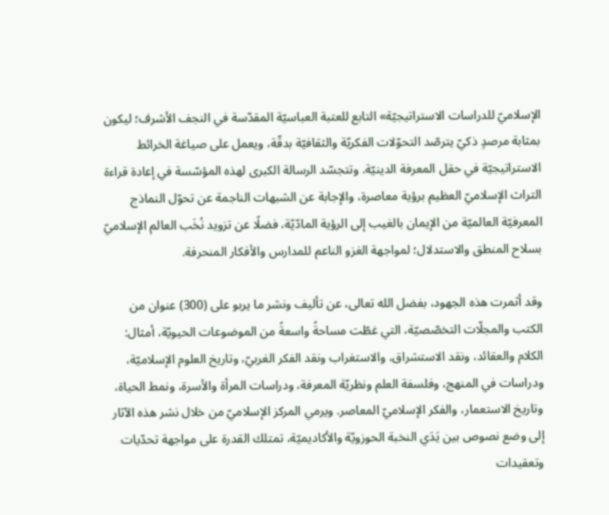الإسلاميّ للدراسات الاستراتيجيّة» التابع للعتبة العباسيّة المقدّسة في النجف الأشرف؛ ليكون بمثابة مرصدٍ ذكيّ يترصّد التحوّلات الفكريّة والثقافيّة بدقّة، ويعمل على صياغة الخرائط الاستراتيجيّة في حقل المعرفة الدينيّة. وتتجسّد الرسالة الكبرى لهذه المؤسّسة في إعادة قراءة التراث الإسلاميّ العظيم برؤية معاصرة، والإجابة عن الشبهات الناجمة عن تحوّل النماذج المعرفيّة العالميّة من الإيمان بالغيب إلى الرؤية المادّيّة، فضلًا عن تزويد نُخَب العالم الإسلاميّ بسلاح المنطق والاستدلال؛ لمواجهة الغزو الناعم للمدارس والأفكار المنحرفة.

وقد أثمرت هذه الجهود، بفضل الله تعالی، عن تأليف ونشر ما يربو على (300) عنوان من الكتب والمجلّات التخصّصيّة، التي غطّت مساحةً واسعةً من الموضوعات الحيويّة، أمثال: الكلام والعقائد، ونقد الاستشراق، والاستغراب ونقد الفكر الغربيّ، وتاريخ العلوم الإسلاميّة، ودراسات في المنهج، وفلسفة العلم ونظريّة المعرفة، ودراسات المرأة والأسرة، ونمط الحياة، وتاريخ الاستعمار، والفكر الإسلاميّ المعاصر. ويرمي المركز الإسلاميّ من خلال نشر هذه الآثار إلى وضع نصوص بين يَدَي النخبة الحوزويّة والأكاديميّة، تمتلك القدرة على مواجهة تحدّيات وتعقيدات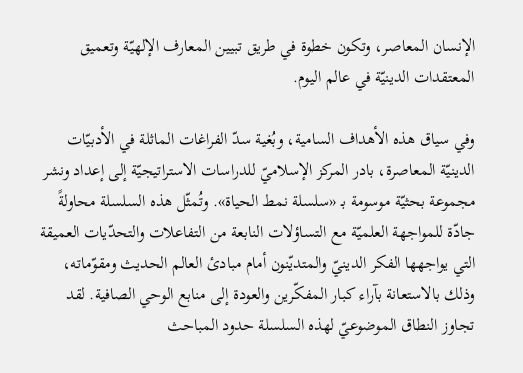الإنسان المعاصر، وتكون خطوة في طريق تبيين المعارف الإلهيّة وتعميق المعتقدات الدينيّة في عالم اليوم.

وفي سياق هذه الأهداف السامية، وبُغية سدّ الفراغات الماثلة في الأدبيّات الدينيّة المعاصرة، بادر المركز الإسلاميّ للدراسات الاستراتيجيّة إلى إعداد ونشر مجموعة بحثيّة موسومة بـ «سلسلة نمط الحياة». وتُمثّل هذه السلسلة محاولةً جادّة للمواجهة العلميّة مع التساؤلات النابعة من التفاعلات والتحدّيات العميقة التي يواجهها الفكر الدينيّ والمتديّنون أمام مبادئ العالم الحديث ومقوّماته، وذلك بالاستعانة بآراء كبار المفكّرين والعودة إلى منابع الوحي الصافية. لقد تجاوز النطاق الموضوعيّ لهذه السلسلة حدود المباحث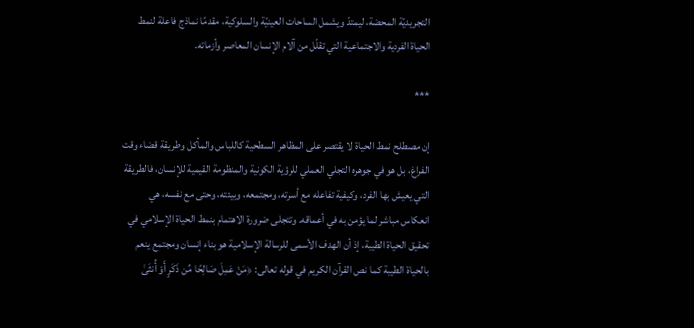التجريديّة المحضة، ليمتدّ ويشمل الساحات العينيّة والسلوكية، مقدمًا نماذج فاعلة لنمط الحياة الفردية والاجتماعية التي تقلّل من آلام الإنسان المعاصر وأزماته.

***

إن مصطلح نمط الحياة لا يقتصر على المظاهر السطحية كاللباس والمأكل وطريقة قضاء وقت الفراغ، بل هو في جوهره التجلي العملي للرؤية الكونية والمنظومة القيمية للإنسان، فالطريقة التي يعيش بها الفرد، وكيفية تفاعله مع أسرته، ومجتمعه، وبيئته، وحتى مع نفسه، هي انعكاس مباشر لما يؤمن به في أعماقه. وتتجلى ضرورة الاهتمام بنمط الحياة الإسلامي في تحقيق الحياة الطيبة، إذ أن الهدف الأسمى للرسالة الإسلامية هو بناء إنسان ومجتمع ينعم بالحياة الطيبة كما نص القرآن الكريم في قوله تعالى: ﴿مَنْ عَمِلَ صَالِحًا مِّن ذَكَرٍ أَوْ أُنثَىٰ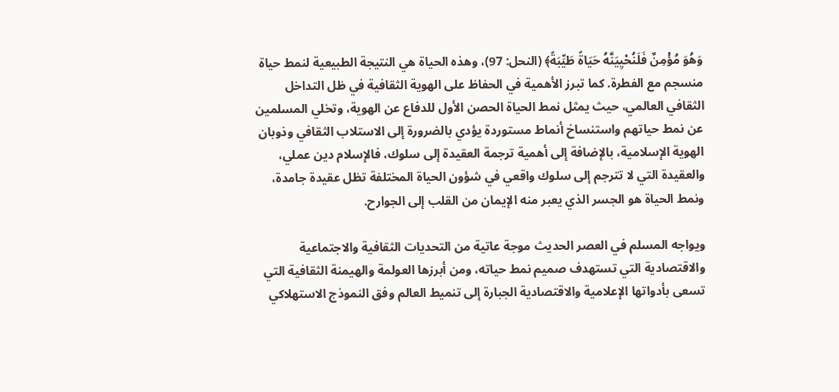وَهُوَ مُؤْمِنٌ فَلَنُحْيِيَنَّهُ حَيَاةً طَيِّبَةً﴾ (النحل: 97)، وهذه الحياة هي النتيجة الطبيعية لنمط حياة منسجم مع الفطرة. كما تبرز الأهمية في الحفاظ على الهوية الثقافية في ظل التداخل الثقافي العالمي، حيث يمثل نمط الحياة الحصن الأول للدفاع عن الهوية، وتخلي المسلمين عن نمط حياتهم واستنساخ أنماط مستوردة يؤدي بالضرورة إلى الاستلاب الثقافي وذوبان الهوية الإسلامية، بالإضافة إلى أهمية ترجمة العقيدة إلى سلوك، فالإسلام دين عملي، والعقيدة التي لا تترجم إلى سلوك واقعي في شؤون الحياة المختلفة تظل عقيدة جامدة، ونمط الحياة هو الجسر الذي يعبر منه الإيمان من القلب إلى الجوارح.

ويواجه المسلم في العصر الحديث موجة عاتية من التحديات الثقافية والاجتماعية والاقتصادية التي تستهدف صميم نمط حياته، ومن أبرزها العولمة والهيمنة الثقافية التي تسعى بأدواتها الإعلامية والاقتصادية الجبارة إلى تنميط العالم وفق النموذج الاستهلاكي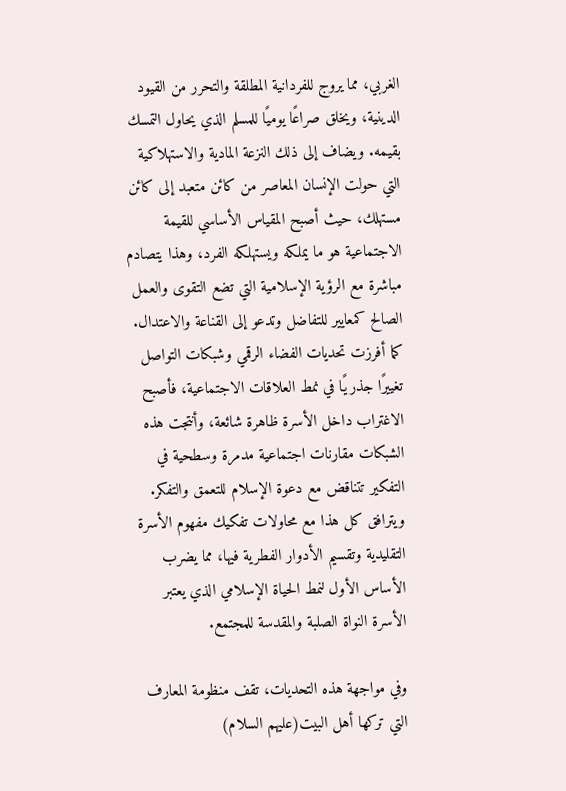الغربي، مما يروج للفردانية المطلقة والتحرر من القيود الدينية، ويخلق صراعًا يوميًا للمسلم الذي يحاول التمسك بقيمه. ويضاف إلى ذلك النزعة المادية والاستهلاكية التي حولت الإنسان المعاصر من كائن متعبد إلى كائن مستهلك، حيث أصبح المقياس الأساسي للقيمة الاجتماعية هو ما يملكه ويستهلكه الفرد، وهذا يتصادم مباشرة مع الرؤية الإسلامية التي تضع التقوى والعمل الصالح كمعايير للتفاضل وتدعو إلى القناعة والاعتدال. كما أفرزت تحديات الفضاء الرقمي وشبكات التواصل تغييرًا جذريًا في نمط العلاقات الاجتماعية، فأصبح الاغتراب داخل الأسرة ظاهرة شائعة، وأنتجت هذه الشبكات مقارنات اجتماعية مدمرة وسطحية في التفكير تتناقض مع دعوة الإسلام للتعمق والتفكر. ويترافق كل هذا مع محاولات تفكيك مفهوم الأسرة التقليدية وتقسيم الأدوار الفطرية فيها، مما يضرب الأساس الأول لنمط الحياة الإسلامي الذي يعتبر الأسرة النواة الصلبة والمقدسة للمجتمع.

وفي مواجهة هذه التحديات، تقف منظومة المعارف التي تركها أهل البيت(عليهم السلام)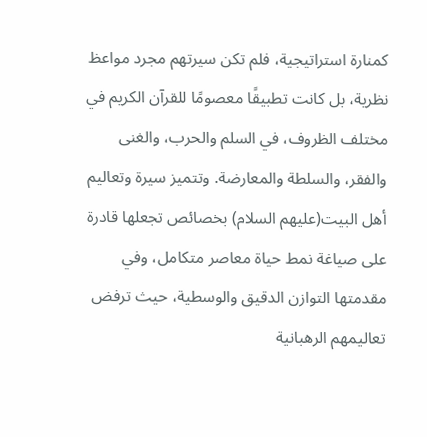كمنارة استراتيجية، فلم تكن سيرتهم مجرد مواعظ نظرية، بل كانت تطبيقًا معصومًا للقرآن الكريم في مختلف الظروف، في السلم والحرب، والغنى والفقر، والسلطة والمعارضة. وتتميز سيرة وتعاليم أهل البيت(عليهم السلام) بخصائص تجعلها قادرة على صياغة نمط حياة معاصر متكامل، وفي مقدمتها التوازن الدقيق والوسطية، حيث ترفض تعاليمهم الرهبانية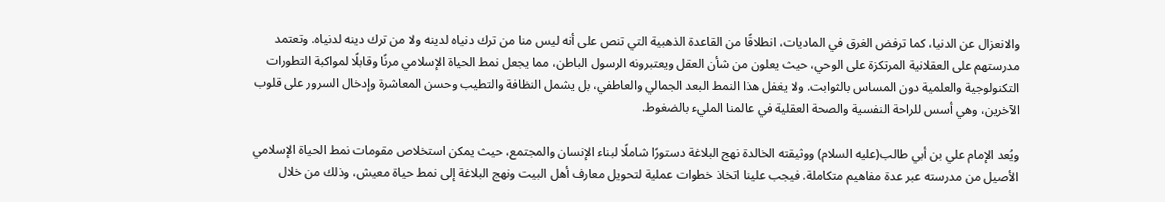والانعزال عن الدنيا، كما ترفض الغرق في الماديات، انطلاقًا من القاعدة الذهبية التي تنص على أنه ليس منا من ترك دنياه لدينه ولا من ترك دينه لدنياه. وتعتمد مدرستهم على العقلانية المرتكزة على الوحي، حيث يعلون من شأن العقل ويعتبرونه الرسول الباطن، مما يجعل نمط الحياة الإسلامي مرنًا وقابلًا لمواكبة التطورات التكنولوجية والعلمية دون المساس بالثوابت. ولا يغفل هذا النمط البعد الجمالي والعاطفي، بل يشمل النظافة والتطيب وحسن المعاشرة وإدخال السرور على قلوب الآخرين، وهي أسس للراحة النفسية والصحة العقلية في عالمنا المليء بالضغوط.

ويُعد الإمام علي بن أبي طالب(عليه السلام) ووثيقته الخالدة نهج البلاغة دستورًا شاملًا لبناء الإنسان والمجتمع، حيث يمكن استخلاص مقومات نمط الحياة الإسلامي الأصيل من مدرسته عبر عدة مفاهيم متكاملة. فيجب علينا اتخاذ خطوات عملية لتحويل معارف أهل البيت ونهج البلاغة إلى نمط حياة معيش، وذلك من خلال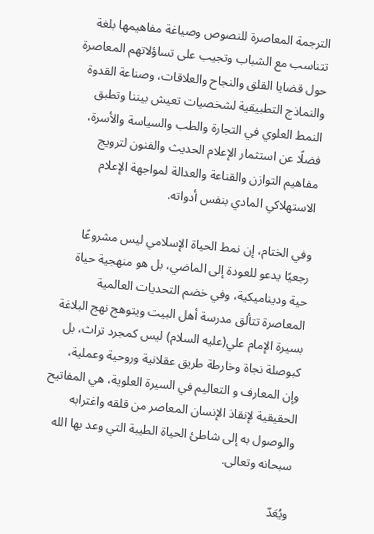الترجمة المعاصرة للنصوص وصياغة مفاهيمها بلغة تتناسب مع الشباب وتجيب على تساؤلاتهم المعاصرة حول قضايا القلق والنجاح والعلاقات، وصناعة القدوة والنماذج التطبيقية لشخصيات تعيش بيننا وتطبق النمط العلوي في التجارة والطب والسياسة والأسرة، فضلًا عن استثمار الإعلام الحديث والفنون لترويج مفاهيم التوازن والقناعة والعدالة لمواجهة الإعلام الاستهلاكي المادي بنفس أدواته.

وفي الختام، إن نمط الحياة الإسلامي ليس مشروعًا رجعيًا يدعو للعودة إلى الماضي، بل هو منهجية حياة حية وديناميكية، وفي خضم التحديات العالمية المعاصرة تتألق مدرسة أهل البيت ويتوهج نهج البلاغة بسيرة الإمام علي(عليه السلام) ليس كمجرد تراث، بل كبوصلة نجاة وخارطة طريق عقلانية وروحية وعملية، وإن المعارف و التعاليم في السيرة العلوية، هي المفاتيح الحقيقية لإنقاذ الإنسان المعاصر من قلقه واغترابه والوصول به إلى شاطئ الحياة الطيبة التي وعد بها الله سبحانه وتعالى.

ويُعَدّ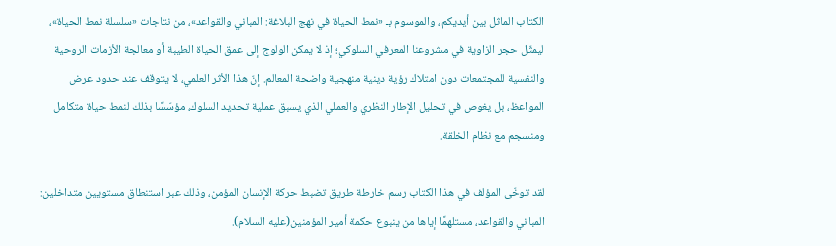الكتاب الماثل بين أيديكم، والموسوم بـ «نمط الحياة في نهج البلاغة: المباني والقواعد»، من نتاجات «سلسلة نمط الحياة»، ليمثّل حجر الزاوية في مشروعنا المعرفي السلوكي؛ إذ لا يمكن الولوج إلى عمق الحياة الطيبة أو معالجة الأزمات الروحية والنفسية للمجتمعات دون امتلاك رؤية دينية منهجية واضحة المعالم. إنّ هذا الأثر العلمي، لا يتوقف عند حدود عرض المواعظ، بل يغوص في تحليل الإطار النظري والعملي الذي يسبق عملية تحديد السلوك، مؤسّسًا بذلك لنمط حياة متكامل ومنسجم مع نظام الخلقة.

لقد توخّى المؤلف في هذا الكتاب رسم خارطة طريق تضبط حركة الإنسان المؤمن، وذلك عبر استنطاق مستويين متداخلين: المباني والقواعد، مستلهمًا إياها من ينبوع حكمة أمير المؤمنين(عليه السلام).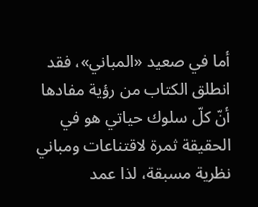أما في صعيد «المباني»، فقد انطلق الكتاب من رؤية مفادها أنّ كلّ سلوك حياتي هو في الحقيقة ثمرة لاقتناعات ومباني نظرية مسبقة، لذا عمد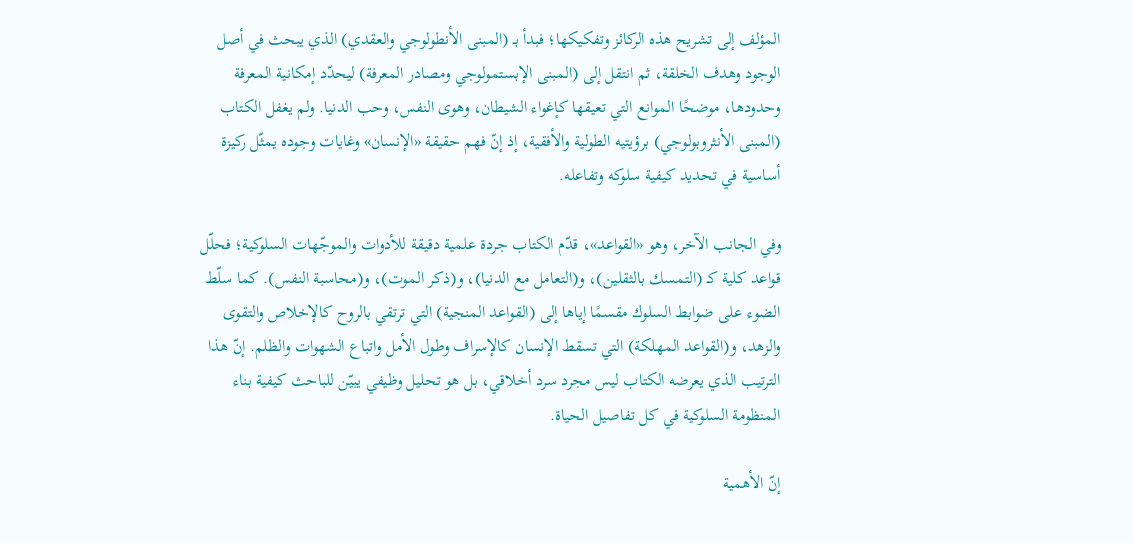المؤلف إلى تشريح هذه الركائز وتفكيكها؛ فبدأ بـ (المبنى الأنطولوجي والعقدي) الذي يبحث في أصل الوجود وهدف الخلقة، ثم انتقل إلى (المبنى الإبستمولوجي ومصادر المعرفة) ليحدّد إمكانية المعرفة وحدودها، موضحًا الموانع التي تعيقها كإغواء الشيطان، وهوى النفس، وحب الدنيا. ولم يغفل الكتاب (المبنى الأنثروبولوجي) برؤيتيه الطولية والأفقية، إذ إنّ فهم حقيقة «الإنسان» وغايات وجوده يمثّل ركيزة أساسية في تحديد كيفية سلوكه وتفاعله.

وفي الجانب الآخر، وهو «القواعد»، قدّم الكتاب جردة علمية دقيقة للأدوات والموجّهات السلوكية؛ فحلّل قواعد كلية كـ (التمسك بالثقلين)، و(التعامل مع الدنيا)، و(ذكر الموت)، و(محاسبة النفس). كما سلّط الضوء على ضوابط السلوك مقسمًا إياها إلى (القواعد المنجية) التي ترتقي بالروح كالإخلاص والتقوى والزهد، و(القواعد المهلكة) التي تسقط الإنسان كالإسراف وطول الأمل واتباع الشهوات والظلم. إنّ هذا الترتيب الذي يعرضه الكتاب ليس مجرد سرد أخلاقي، بل هو تحليل وظيفي يبيّن للباحث كيفية بناء المنظومة السلوكية في كل تفاصيل الحياة.

إنّ الأهمية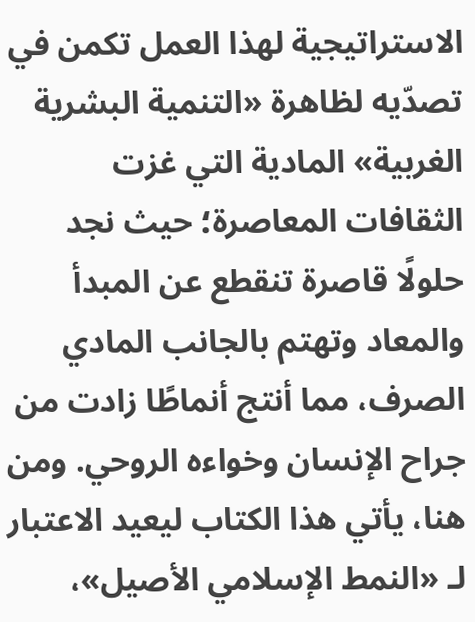الاستراتيجية لهذا العمل تكمن في تصدّيه لظاهرة «التنمية البشرية الغربية» المادية التي غزت الثقافات المعاصرة؛ حيث نجد حلولًا قاصرة تنقطع عن المبدأ والمعاد وتهتم بالجانب المادي الصرف، مما أنتج أنماطًا زادت من جراح الإنسان وخواءه الروحي. ومن هنا، يأتي هذا الكتاب ليعيد الاعتبار لـ «النمط الإسلامي الأصيل»،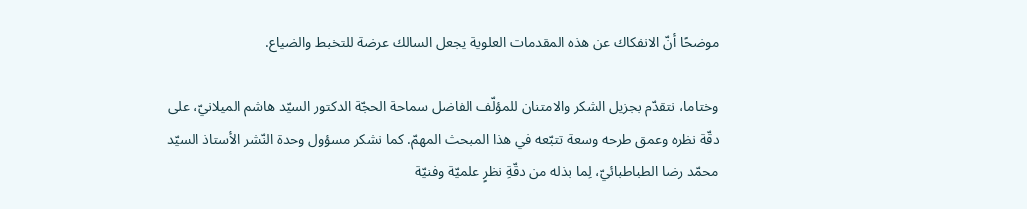موضحًا أنّ الانفكاك عن هذه المقدمات العلوية يجعل السالك عرضة للتخبط والضياع.

وختاما، نتقدّم بجزيل الشكر والامتنان للمؤلّف الفاضل سماحة الحجّة الدكتور السيّد هاشم الميلانيّ، على دقّة نظره وعمق طرحه وسعة تتبّعه في هذا المبحث المهمّ. كما نشكر مسؤول وحدة النّشر الأستاذ السيّد محمّد رضا الطباطبائيّ، لِما بذله من دقّةِ نظرٍ علميّة وفنيّة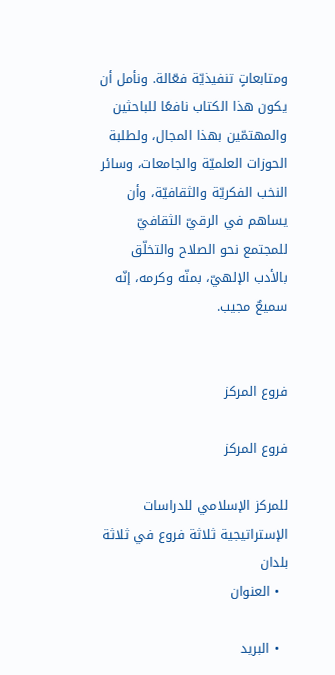ومتابعاتٍ تنفيذيّة فعّالة. ونأمل أن يكون هذا الكتاب نافعًا للباحثين والمهتمّين بهذا المجال، ولطلبة الحوزات العلميّة والجامعات، وسائر النخب الفكريّة والثقافيّة، وأن يساهم في الرقيّ الثقافيّ للمجتمع نحو الصلاح والتخلّق بالأدب الإلهيّ، بمنّه وكرمه، إنّه سميعٌ مجيب.


فروع المركز

فروع المركز

للمركز الإسلامي للدراسات الإستراتيجية ثلاثة فروع في ثلاثة بلدان
  • العنوان

  • البريد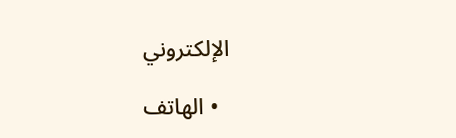الإلكتروني

  • الهاتف